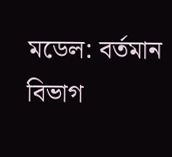মডেল: বর্তমান বিভাগ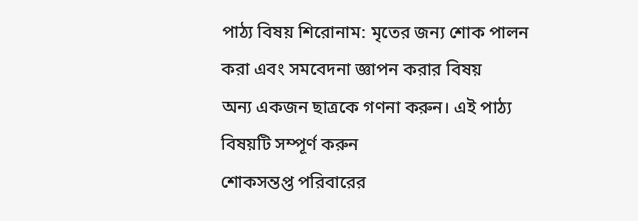পাঠ্য বিষয় শিরোনাম: মৃতের জন্য শোক পালন করা এবং সমবেদনা জ্ঞাপন করার বিষয়
অন্য একজন ছাত্রকে গণনা করুন। এই পাঠ্য বিষয়টি সম্পূর্ণ করুন
শোকসন্তপ্ত পরিবারের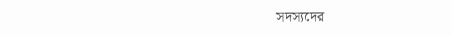সদস্যদের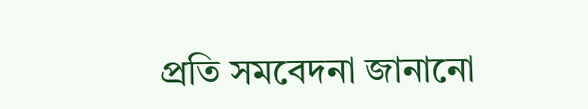প্রতি সমবেদনা জানানো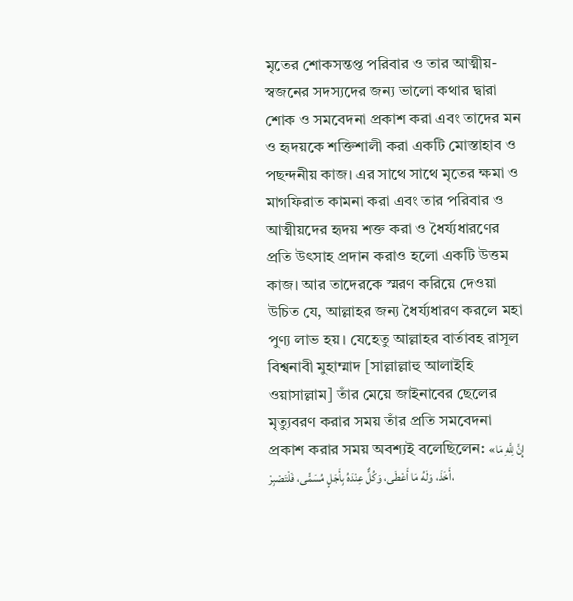মৃতের শোকসন্তপ্ত পরিবার ও তার আত্মীয়-স্বজনের সদস্যদের জন্য ভালো কথার দ্বারা শোক ও সমবেদনা প্রকাশ করা এবং তাদের মন ও হৃদয়কে শক্তিশালী করা একটি মোস্তাহাব ও পছন্দনীয় কাজ। এর সাথে সাথে মৃতের ক্ষমা ও মাগফিরাত কামনা করা এবং তার পরিবার ও আত্মীয়দের হৃদয় শক্ত করা ও ধৈর্য্যধারণের প্রতি উৎসাহ প্রদান করাও হলো একটি উত্তম কাজ। আর তাদেরকে স্মরণ করিয়ে দেওয়া উচিত যে, আল্লাহর জন্য ধৈর্য্যধারণ করলে মহা পুণ্য লাভ হয়। যেহেতু আল্লাহর বার্তাবহ রাসূল বিশ্বনাবী মুহাম্মাদ [সাল্লাল্লাহু আলাইহি ওয়াসাল্লাম] তাঁর মেয়ে জাইনাবের ছেলের মৃত্যুবরণ করার সময় তাঁর প্রতি সমবেদনা প্রকাশ করার সময় অবশ্যই বলেছিলেন: «إِنَّ لِلَّهِ مَا أَخَذَ، وَلَهُ مَا أَعْطَى، وَكُلٌّ عِنْدَهُ بِأَجَلٍ مُسَمًّى، فَلْتَصْبِرْ،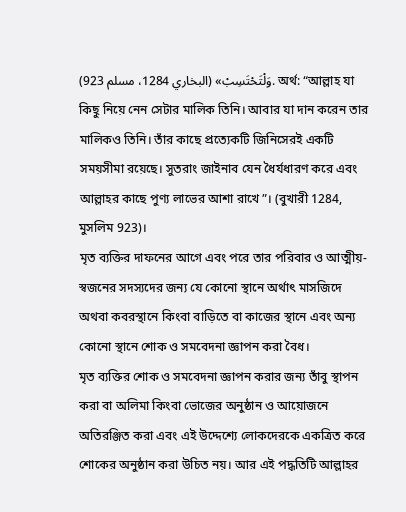وَلْتَحْتَسِبْ» (البخاري 1284، مسلم 923). অর্থ: “আল্লাহ যা কিছু নিয়ে নেন সেটার মালিক তিনি। আবার যা দান করেন তার মালিকও তিনি। তাঁর কাছে প্রত্যেকটি জিনিসেরই একটি সময়সীমা রয়েছে। সুতরাং জাইনাব যেন ধৈর্যধারণ করে এবং আল্লাহর কাছে পুণ্য লাভের আশা রাখে”। (বুখারী 1284, মুসলিম 923)।
মৃত ব্যক্তির দাফনের আগে এবং পরে তার পরিবার ও আত্মীয়-স্বজনের সদস্যদের জন্য যে কোনো স্থানে অর্থাৎ মাসজিদে অথবা কবরস্থানে কিংবা বাড়িতে বা কাজের স্থানে এবং অন্য কোনো স্থানে শোক ও সমবেদনা জ্ঞাপন করা বৈধ।
মৃত ব্যক্তির শোক ও সমবেদনা জ্ঞাপন করার জন্য তাঁবু স্থাপন করা বা অলিমা কিংবা ভোজের অনুষ্ঠান ও আয়োজনে অতিরঞ্জিত করা এবং এই উদ্দেশ্যে লোকদেরকে একত্রিত করে শোকের অনুষ্ঠান করা উচিত নয়। আর এই পদ্ধতিটি আল্লাহর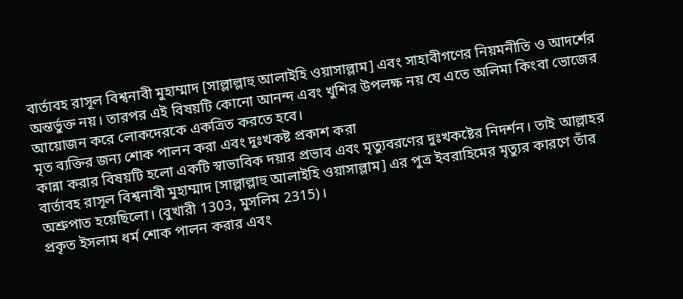বার্তাবহ রাসূল বিশ্বনাবী মুহাম্মাদ [সাল্লাল্লাহু আলাইহি ওয়াসাল্লাম] এবং সাহাবীগণের নিয়মনীতি ও আদর্শের অন্তর্ভুক্ত নয়। তারপর এই বিষয়টি কোনো আনন্দ এবং খুশির উপলক্ষ নয় যে এতে অলিমা কিংবা ভোজের আয়োজন করে লোকদেরকে একত্রিত করতে হবে।
মৃত ব্যক্তির জন্য শোক পালন করা এবং দুঃখকষ্ট প্রকাশ করা
কান্না করার বিষয়টি হলো একটি স্বাভাবিক দয়ার প্রভাব এবং মৃত্যুবরণের দুঃখকষ্টের নিদর্শন। তাই আল্লাহর বার্তাবহ রাসূল বিশ্বনাবী মুহাম্মাদ [সাল্লাল্লাহু আলাইহি ওয়াসাল্লাম] এর পুত্র ইবরাহিমের মৃত্যুর কারণে তাঁর অশ্রুপাত হয়েছিলো। (বুখারী 1303, মুসলিম 2315)।
প্রকৃত ইসলাম ধর্ম শোক পালন করার এবং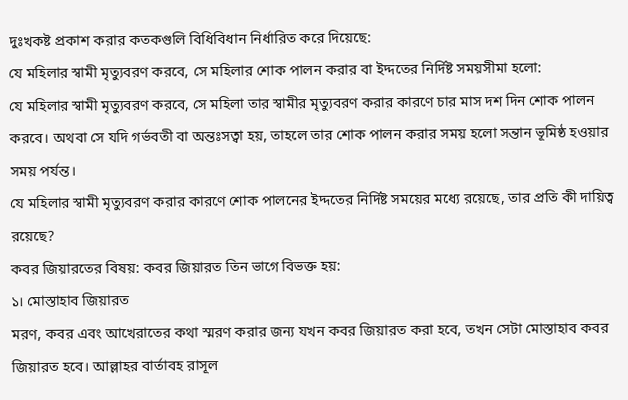দুঃখকষ্ট প্রকাশ করার কতকগুলি বিধিবিধান নির্ধারিত করে দিয়েছে:
যে মহিলার স্বামী মৃত্যুবরণ করবে, সে মহিলার শোক পালন করার বা ইদ্দতের নির্দিষ্ট সময়সীমা হলো:
যে মহিলার স্বামী মৃত্যুবরণ করবে, সে মহিলা তার স্বামীর মৃত্যুবরণ করার কারণে চার মাস দশ দিন শোক পালন করবে। অথবা সে যদি গর্ভবতী বা অন্তঃসত্বা হয়, তাহলে তার শোক পালন করার সময় হলো সন্তান ভূমিষ্ঠ হওয়ার সময় পর্যন্ত।
যে মহিলার স্বামী মৃত্যুবরণ করার কারণে শোক পালনের ইদ্দতের নির্দিষ্ট সময়ের মধ্যে রয়েছে, তার প্রতি কী দায়িত্ব রয়েছে?
কবর জিয়ারতের বিষয়: কবর জিয়ারত তিন ভাগে বিভক্ত হয়:
১। মোস্তাহাব জিয়ারত
মরণ, কবর এবং আখেরাতের কথা স্মরণ করার জন্য যখন কবর জিয়ারত করা হবে, তখন সেটা মোস্তাহাব কবর জিয়ারত হবে। আল্লাহর বার্তাবহ রাসূল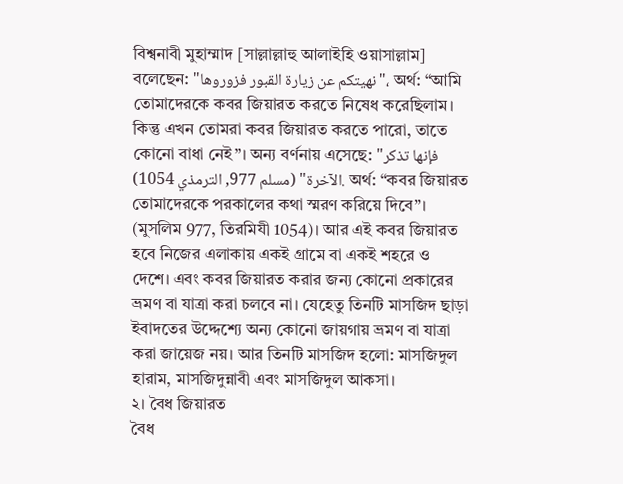বিশ্বনাবী মুহাম্মাদ [সাল্লাল্লাহু আলাইহি ওয়াসাল্লাম] বলেছেন: "نهيتكم عن زيارة القبور فزوروها"، অর্থ: “আমি তোমাদেরকে কবর জিয়ারত করতে নিষেধ করেছিলাম। কিন্তু এখন তোমরা কবর জিয়ারত করতে পারো, তাতে কোনো বাধা নেই”। অন্য বর্ণনায় এসেছে: "فإنها تذكر الآخرة" (مسلم 977, الترمذي 1054). অর্থ: “কবর জিয়ারত তোমাদেরকে পরকালের কথা স্মরণ করিয়ে দিবে”। (মুসলিম 977, তিরমিযী 1054)। আর এই কবর জিয়ারত হবে নিজের এলাকায় একই গ্রামে বা একই শহরে ও দেশে। এবং কবর জিয়ারত করার জন্য কোনো প্রকারের ভ্রমণ বা যাত্রা করা চলবে না। যেহেতু তিনটি মাসজিদ ছাড়া ইবাদতের উদ্দেশ্যে অন্য কোনো জায়গায় ভ্রমণ বা যাত্রা করা জায়েজ নয়। আর তিনটি মাসজিদ হলো: মাসজিদুল হারাম, মাসজিদুন্নাবী এবং মাসজিদুল আকসা।
২। বৈধ জিয়ারত
বৈধ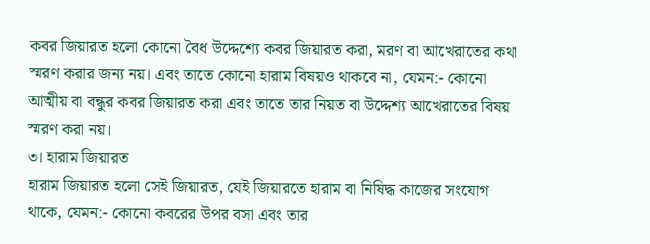কবর জিয়ারত হলো কোনো বৈধ উদ্দেশ্যে কবর জিয়ারত করা, মরণ বা আখেরাতের কথা স্মরণ করার জন্য নয়। এবং তাতে কোনো হারাম বিষয়ও থাকবে না, যেমন:- কোনো আত্মীয় বা বন্ধুর কবর জিয়ারত করা এবং তাতে তার নিয়ত বা উদ্দেশ্য আখেরাতের বিষয় স্মরণ করা নয়।
৩। হারাম জিয়ারত
হারাম জিয়ারত হলো সেই জিয়ারত, যেই জিয়ারতে হারাম বা নিষিদ্ধ কাজের সংযোগ থাকে, যেমন:- কোনো কবরের উপর বসা এবং তার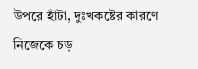উপরে হাঁটা, দুঃখকষ্টের কারণে নিজেকে চড়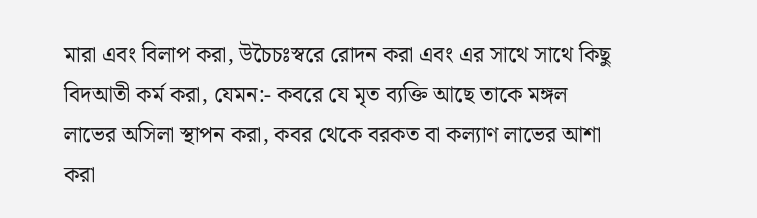মারা এবং বিলাপ করা, উচৈচঃস্বরে রোদন করা এবং এর সাথে সাথে কিছু বিদআতী কর্ম করা, যেমন:- কবরে যে মৃত ব্যক্তি আছে তাকে মঙ্গল লাভের অসিলা স্থাপন করা, কবর থেকে বরকত বা কল্যাণ লাভের আশা করা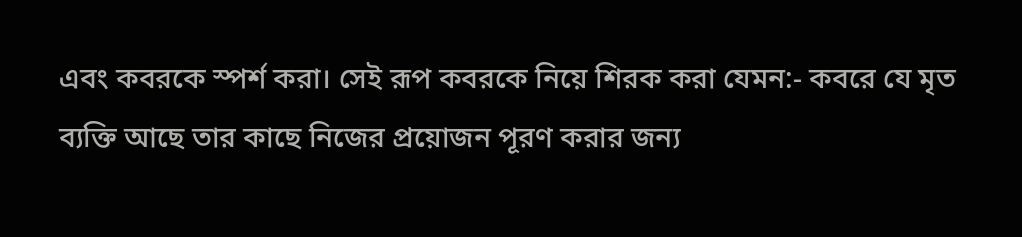এবং কবরকে স্পর্শ করা। সেই রূপ কবরকে নিয়ে শিরক করা যেমন:- কবরে যে মৃত ব্যক্তি আছে তার কাছে নিজের প্রয়োজন পূরণ করার জন্য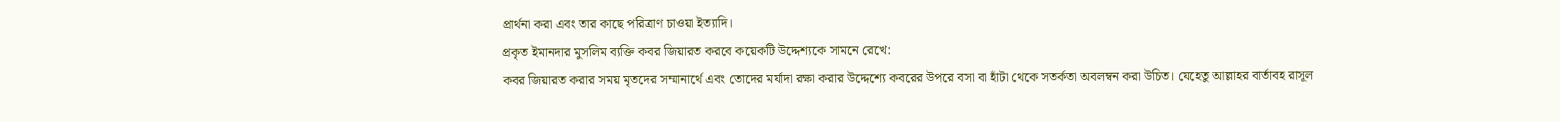প্রার্থনা করা এবং তার কাছে পরিত্রাণ চাওয়া ইত্যাদি।
প্রকৃত ইমানদার মুসলিম ব্যক্তি কবর জিয়ারত করবে কয়েকটি উদ্দেশ্যকে সামনে রেখে:
কবর জিয়ারত করার সময় মৃতদের সম্মানার্থে এবং তোদের মর্যাদা রক্ষা করার উদ্দেশ্যে কবরের উপরে বসা বা হাঁটা থেকে সতর্কতা অবলম্বন করা উচিত। যেহেতু আল্লাহর বার্তাবহ রাসূল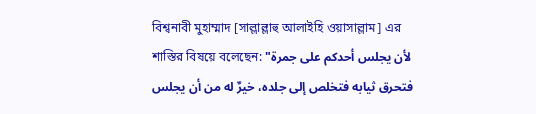বিশ্বনাবী মুহাম্মাদ [সাল্লাল্লাহু আলাইহি ওয়াসাল্লাম] এর শাস্তির বিষয়ে বলেছেন: "لأن يجلس أحدكم على جمرة فتحرق ثيابه فتخلص إلى جلده، خيرٌ له من أن يجلس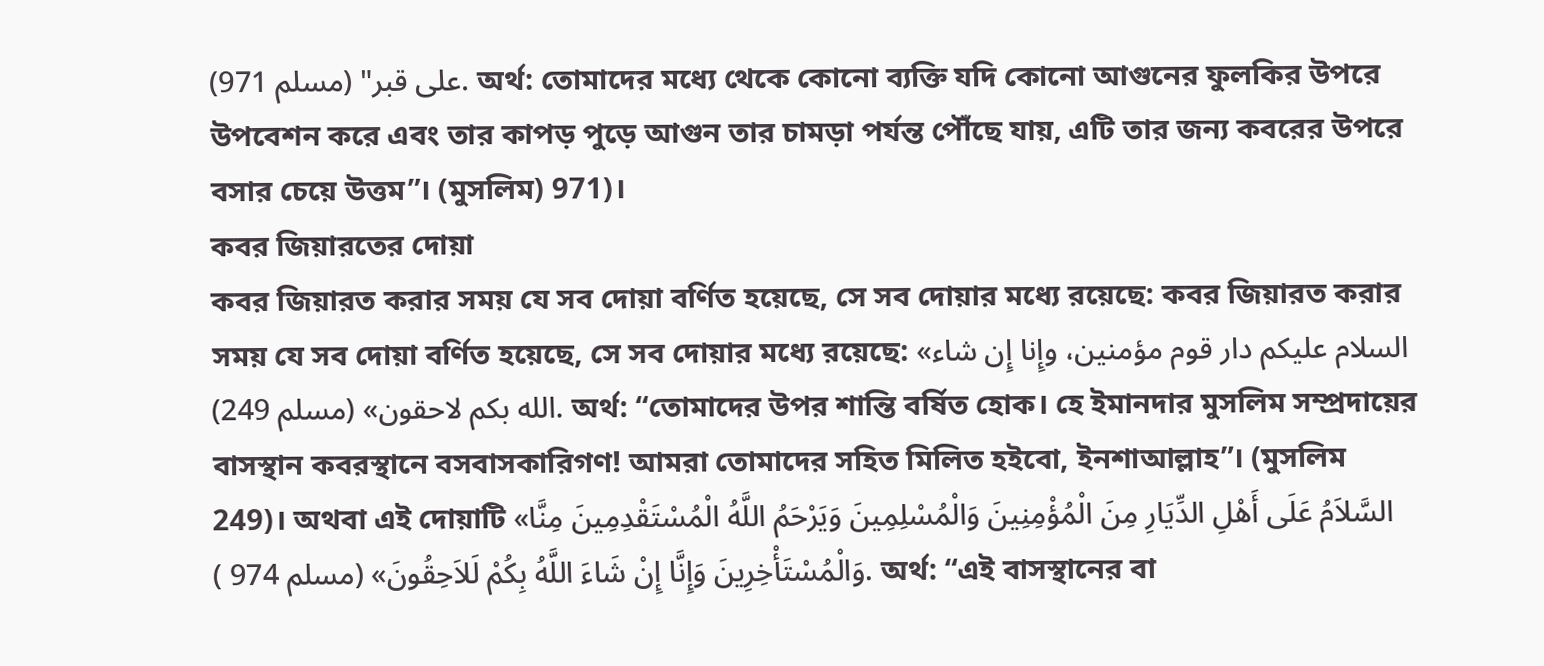على قبر" (مسلم 971). অর্থ: তোমাদের মধ্যে থেকে কোনো ব্যক্তি যদি কোনো আগুনের ফুলকির উপরে উপবেশন করে এবং তার কাপড় পুড়ে আগুন তার চামড়া পর্যন্ত পৌঁছে যায়, এটি তার জন্য কবরের উপরে বসার চেয়ে উত্তম”। (মুসলিম) 971)।
কবর জিয়ারতের দোয়া
কবর জিয়ারত করার সময় যে সব দোয়া বর্ণিত হয়েছে, সে সব দোয়ার মধ্যে রয়েছে: কবর জিয়ারত করার সময় যে সব দোয়া বর্ণিত হয়েছে, সে সব দোয়ার মধ্যে রয়েছে: «السلام عليكم دار قوم مؤمنين، وإِنا إِن شاء الله بكم لاحقون» (مسلم 249). অর্থ: “তোমাদের উপর শান্তি বর্ষিত হোক। হে ইমানদার মুসলিম সম্প্রদায়ের বাসস্থান কবরস্থানে বসবাসকারিগণ! আমরা তোমাদের সহিত মিলিত হইবো, ইনশাআল্লাহ”। (মুসলিম 249)। অথবা এই দোয়াটি «السَّلاَمُ عَلَى أَهْلِ الدِّيَارِ مِنَ الْمُؤْمِنِينَ وَالْمُسْلِمِينَ وَيَرْحَمُ اللَّهُ الْمُسْتَقْدِمِينَ مِنَّا وَالْمُسْتَأْخِرِينَ وَإِنَّا إِنْ شَاءَ اللَّهُ بِكُمْ لَلاَحِقُونَ» (مسلم 974 ). অর্থ: “এই বাসস্থানের বা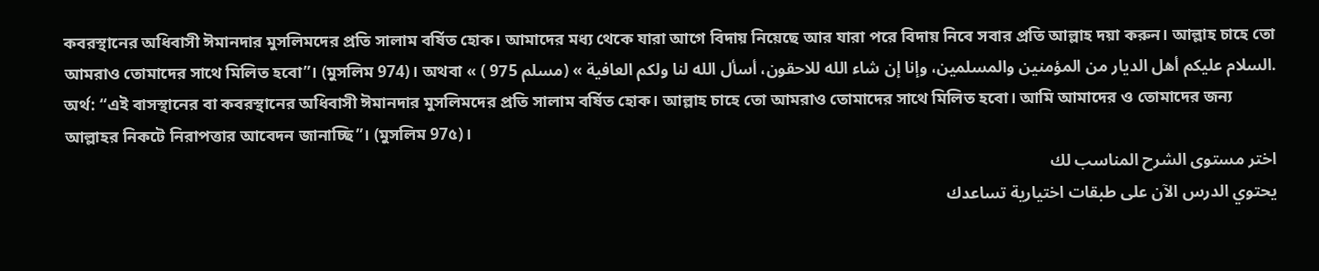কবরস্থানের অধিবাসী ঈমানদার মুসলিমদের প্রতি সালাম বর্ষিত হোক। আমাদের মধ্য থেকে যারা আগে বিদায় নিয়েছে আর যারা পরে বিদায় নিবে সবার প্রতি আল্লাহ দয়া করুন। আল্লাহ চাহে তো আমরাও তোমাদের সাথে মিলিত হবো”। (মুসলিম 974)। অথবা « السلام عليكم أهل الديار من المؤمنين والمسلمين، وإنا إن شاء الله للاحقون، أسأل الله لنا ولكم العافية » (مسلم 975 ). অর্থ: “এই বাসস্থানের বা কবরস্থানের অধিবাসী ঈমানদার মুসলিমদের প্রতি সালাম বর্ষিত হোক। আল্লাহ চাহে তো আমরাও তোমাদের সাথে মিলিত হবো। আমি আমাদের ও তোমাদের জন্য আল্লাহর নিকটে নিরাপত্তার আবেদন জানাচ্ছি”। (মুসলিম 97৫)।
اختر مستوى الشرح المناسب لك
يحتوي الدرس الآن على طبقات اختيارية تساعدك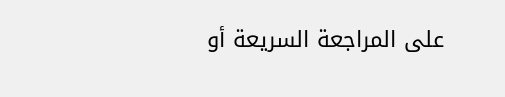على المراجعة السريعة أو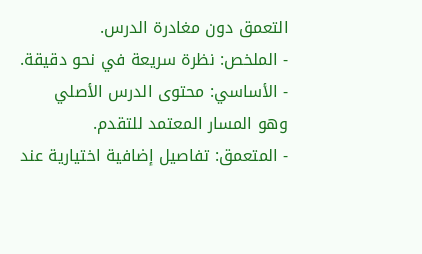التعمق دون مغادرة الدرس.
- الملخص: نظرة سريعة في نحو دقيقة.
- الأساسي: محتوى الدرس الأصلي وهو المسار المعتمد للتقدم.
- المتعمق: تفاصيل إضافية اختيارية عند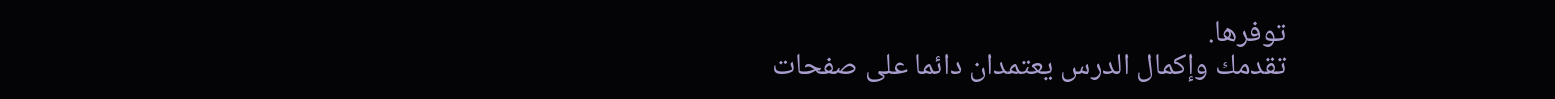توفرها.
تقدمك وإكمال الدرس يعتمدان دائما على صفحات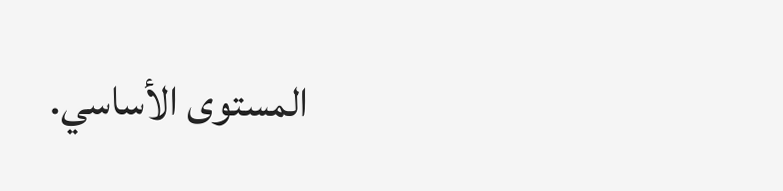المستوى الأساسي.